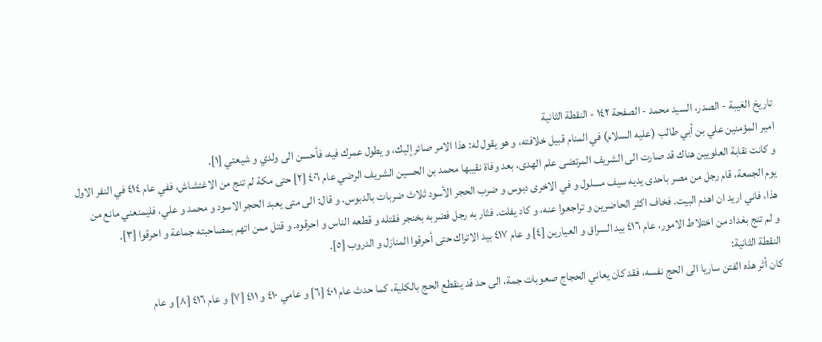تاريخ الغيبة - الصدر، السيد محمد - الصفحة ١٤٢ - النقطة الثانية
امير المؤمنين علي بن أبي طالب (عليه السلام) في المنام قبيل خلافته، و هو يقول له: هذا الامر صائر إليك، و يطول عمرك فيه، فأحسن الى ولدي و شيعتي [١].
و كانت نقابة العلويين هناك قد صارت الى الشريف المرتضى علم الهدى، بعد وفاة نقيبها محمد بن الحسين الشريف الرضي عام ٤٠٦ [٢] حتى مكة لم تنج من الاغتشاش، ففي عام ٤١٤ في النفر الاول يوم الجمعة، قام رجل من مصر باحدى يديه سيف مسلول و في الاخرى دبوس و ضرب الحجر الأسود ثلاث ضربات بالدبوس. و قال: الى متى يعبد الحجر الاسود و محمد و علي، فليمنعني مانع من هذا، فاني اريد ان اهدم البيت. فخاف اكثر الحاضرين و تراجعوا عنه، و كاد يفلت. فثار به رجل فضربه بخنجر فقتله و قطعه الناس و احرقوه. و قتل ممن اتهم بمصاحبته جماعة و احرقوا [٣].
و لم تنج بغداد من اختلاط الامور، عام ٤١٦ بيد السراق و العيارين [٤] و عام ٤١٧ بيد الاتراك حتى أحرقوا المنازل و الدروب [٥].
النقطة الثانية:
كان أثر هذه الفتن ساريا الى الحج نفسه، فقد كان يعاني الحجاج صعوبات جمة، الى حد قد ينقطع الحج بالكلية، كما حدث عام ٤٠١ [٦] و عامي ٤١٠ و ٤١١ [٧] و عام ٤١٦ [٨] و عام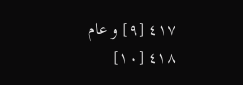٤١٧ [٩] و عام ٤١٨ [١٠]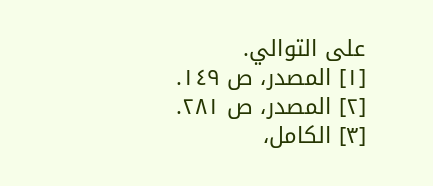على التوالي.
[١] المصدر، ص ١٤٩.
[٢] المصدر، ص ٢٨١.
[٣] الكامل،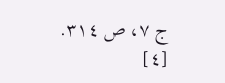ج ٧، ص ٣١٤.
[٤]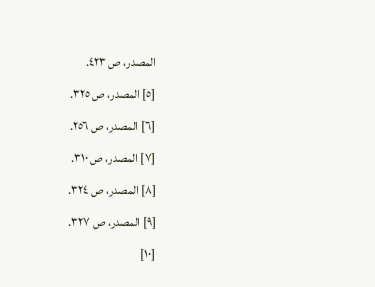المصدر، ص ٤٢٣.
[٥] المصدر، ص ٣٢٥.
[٦] المصدر، ص ٢٥٦.
[٧] المصدر، ص ٣١٠.
[٨] المصدر، ص ٣٢٤.
[٩] المصدر، ص ٣٢٧.
[١٠]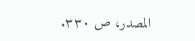المصدر، ص ٣٣٠.